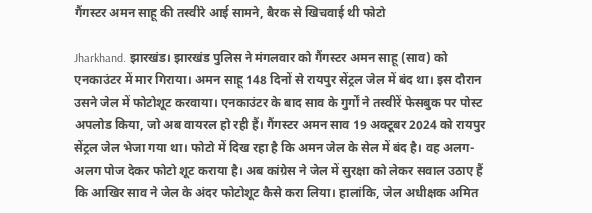गैंगस्टर अमन साहू की तस्वीरे आई सामने, बैरक से खिचवाई थी फोटो

Jharkhand. झारखंड। झारखंड पुलिस ने मंगलवार को गैंगस्टर अमन साहू (साव) को एनकाउंटर में मार गिराया। अमन साहू 148 दिनों से रायपुर सेंट्रल जेल में बंद था। इस दौरान उसने जेल में फोटोशूट करवाया। एनकाउंटर के बाद साव के गुर्गों ने तस्वीरें फेसबुक पर पोस्ट अपलोड किया, जो अब वायरल हो रही हैं। गैंगस्टर अमन साव 19 अक्टूबर 2024 को रायपुर सेंट्रल जेल भेजा गया था। फोटो में दिख रहा है कि अमन जेल के सेल में बंद है। वह अलग-अलग पोज देकर फोटो शूट कराया है। अब कांग्रेस ने जेल में सुरक्षा को लेकर सवाल उठाए हैं कि आखिर साव ने जेल के अंदर फोटोशूट कैसे करा लिया। हालांकि, जेल अधीक्षक अमित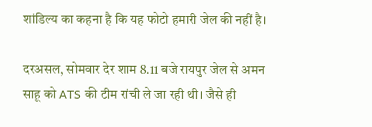शांडिल्य का कहना है कि यह फोटो हमारी जेल की नहीं है।

दरअसल, सोमवार देर शाम 8.11 बजे रायपुर जेल से अमन साहू को ATS की टीम रांची ले जा रही थी। जैसे ही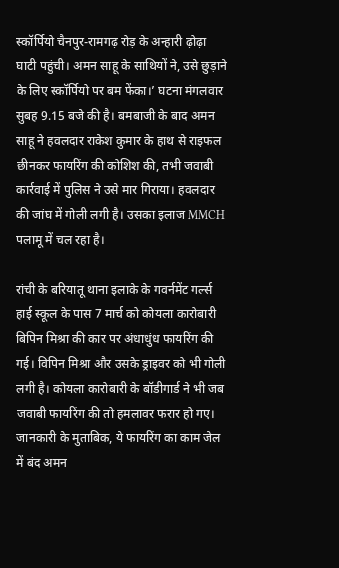स्कॉर्पियो चैनपुर-रामगढ़ रोड़ के अन्हारी ढ़ोढ़ा घाटी पहुंची। अमन साहू के साथियों ने, उसे छुड़ाने के लिए स्कॉर्पियो पर बम फेंका।’ घटना मंगलवार सुबह 9.15 बजे की है। बमबाजी के बाद अमन साहू ने हवलदार राकेश कुमार के हाथ से राइफल छीनकर फायरिंग की कोशिश की, तभी जवाबी कार्रवाई में पुलिस ने उसे मार गिराया। हवलदार की जांघ में गोली लगी है। उसका इलाज MMCH पलामू में चल रहा है।

रांची के बरियातू थाना इलाके के गवर्नमेंट गर्ल्स हाई स्कूल के पास 7 मार्च को कोयला कारोबारी बिपिन मिश्रा की कार पर अंधाधुंध फायरिंग की गई। विपिन मिश्रा और उसके ड्राइवर को भी गोली लगी है। कोयला कारोबारी के बॉडीगार्ड ने भी जब जवाबी फायरिंग की तो हमलावर फरार हो गए। जानकारी के मुताबिक, ये फायरिंग का काम जेल में बंद अमन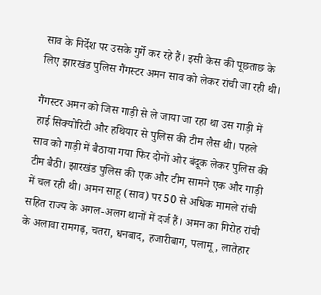साव के निर्देश पर उसके गुर्गे कर रहे हैं। इसी केस की पूछताछ के लिए झारखंड पुलिस गैंगस्टर अमन साव को लेकर रांची जा रही थी।

गैंगस्टर अमन को जिस गाड़ी से ले जाया जा रहा था उस गाड़ी में हाई सिक्योरिटी और हथियार से पुलिस की टीम लैस थी। पहले साव को गाड़ी में बैठाया गया फिर दोनों ओर बंदूक लेकर पुलिस की टीम बैठी। झारखंड पुलिस की एक और टीम सामने एक और गाड़ी में चल रही थी। अमन साहू (साव) पर 50 से अधिक मामले रांची सहित राज्य के अगल-अलग थानों में दर्ज हैं। अमन का गिरोह रांची के अलावा रामगढ़, चतरा, धनबाद, हजारीबाग, पलामू, लातेहार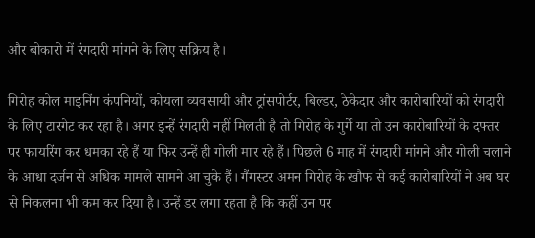और बोकारो में रंगदारी मांगने के लिए सक्रिय है।

गिरोह कोल माइनिंग कंपनियों, कोयला व्यवसायी और ट्रांसपोर्टर, बिल्डर, ठेकेदार और कारोबारियों को रंगदारी के लिए टारगेट कर रहा है। अगर इन्हें रंगदारी नहीं मिलती है तो गिरोह के गुर्गे या तो उन कारोबारियों के दफ्तर पर फायरिंग कर धमका रहे हैं या फिर उन्हें ही गोली मार रहे हैं। पिछले 6 माह में रंगदारी मांगने और गोली चलाने के आधा दर्जन से अधिक मामले सामने आ चुके हैं। गैंगस्टर अमन गिरोह के खौफ से कई कारोबारियों ने अब घर से निकलना भी कम कर दिया है। उन्हें डर लगा रहता है कि कहीं उन पर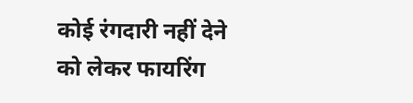कोई रंगदारी नहीं देने को लेकर फायरिंग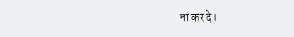ना कर दे।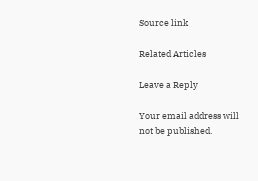Source link

Related Articles

Leave a Reply

Your email address will not be published.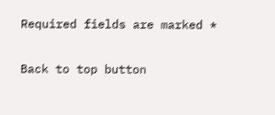Required fields are marked *

Back to top button